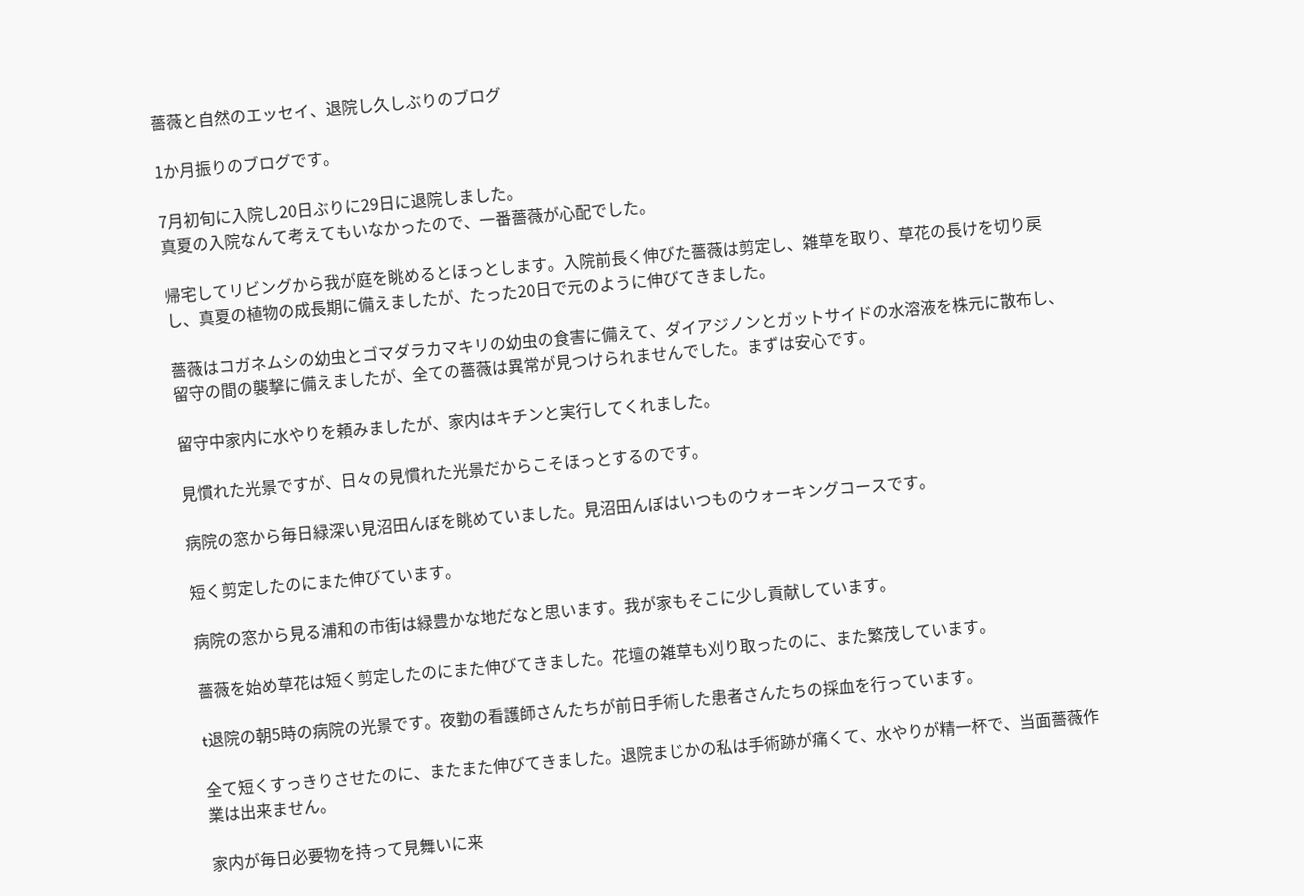薔薇と自然のエッセイ、退院し久しぶりのブログ

1か月振りのブログです。

7月初旬に入院し20日ぶりに29日に退院しました。
真夏の入院なんて考えてもいなかったので、一番薔薇が心配でした。

帰宅してリビングから我が庭を眺めるとほっとします。入院前長く伸びた薔薇は剪定し、雑草を取り、草花の長けを切り戻し、真夏の植物の成長期に備えましたが、たった20日で元のように伸びてきました。

薔薇はコガネムシの幼虫とゴマダラカマキリの幼虫の食害に備えて、ダイアジノンとガットサイドの水溶液を株元に散布し、留守の間の襲撃に備えましたが、全ての薔薇は異常が見つけられませんでした。まずは安心です。

留守中家内に水やりを頼みましたが、家内はキチンと実行してくれました。

見慣れた光景ですが、日々の見慣れた光景だからこそほっとするのです。

病院の窓から毎日緑深い見沼田んぼを眺めていました。見沼田んぼはいつものウォーキングコースです。

短く剪定したのにまた伸びています。

病院の窓から見る浦和の市街は緑豊かな地だなと思います。我が家もそこに少し貢献しています。

薔薇を始め草花は短く剪定したのにまた伸びてきました。花壇の雑草も刈り取ったのに、また繁茂しています。

t退院の朝5時の病院の光景です。夜勤の看護師さんたちが前日手術した患者さんたちの採血を行っています。

全て短くすっきりさせたのに、またまた伸びてきました。退院まじかの私は手術跡が痛くて、水やりが精一杯で、当面薔薇作業は出来ません。

家内が毎日必要物を持って見舞いに来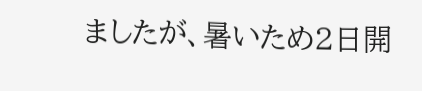ましたが、暑いため2日開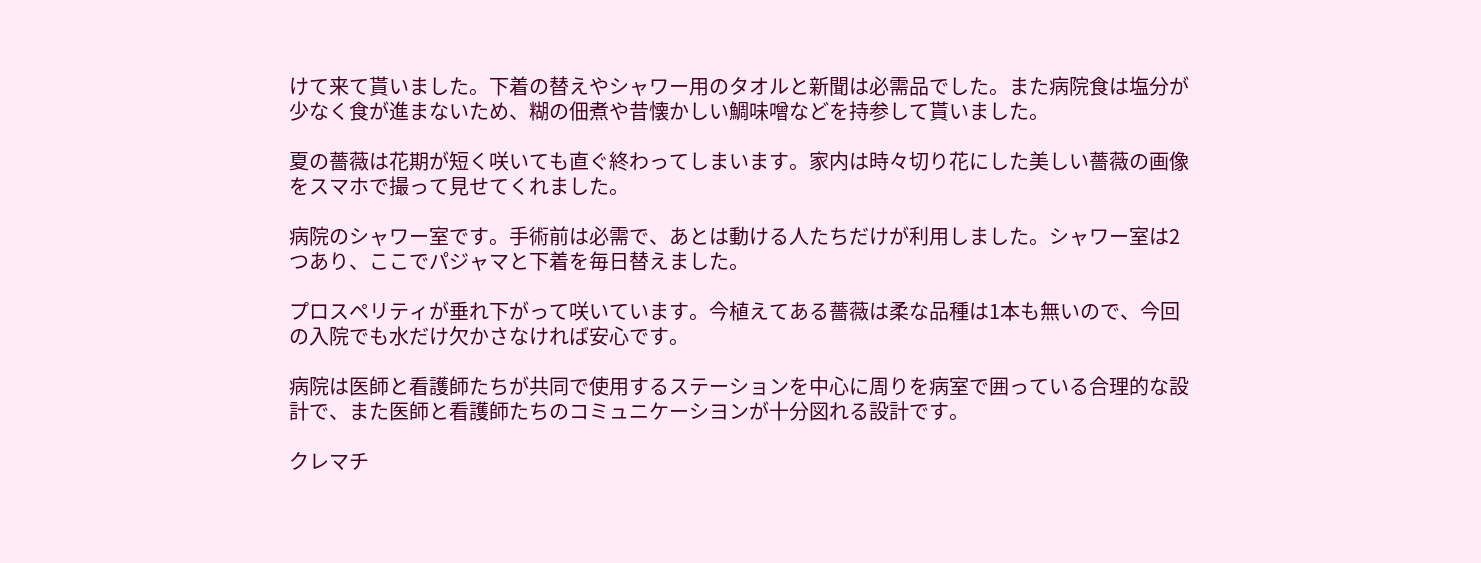けて来て貰いました。下着の替えやシャワー用のタオルと新聞は必需品でした。また病院食は塩分が少なく食が進まないため、糊の佃煮や昔懐かしい鯛味噌などを持参して貰いました。

夏の薔薇は花期が短く咲いても直ぐ終わってしまいます。家内は時々切り花にした美しい薔薇の画像をスマホで撮って見せてくれました。

病院のシャワー室です。手術前は必需で、あとは動ける人たちだけが利用しました。シャワー室は2つあり、ここでパジャマと下着を毎日替えました。

プロスペリティが垂れ下がって咲いています。今植えてある薔薇は柔な品種は1本も無いので、今回の入院でも水だけ欠かさなければ安心です。

病院は医師と看護師たちが共同で使用するステーションを中心に周りを病室で囲っている合理的な設計で、また医師と看護師たちのコミュニケーシヨンが十分図れる設計です。

クレマチ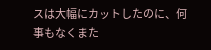スは大幅にカットしたのに、何事もなくまた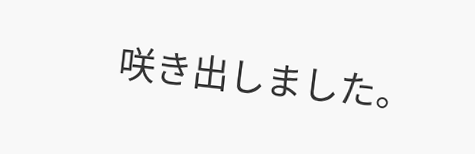咲き出しました。